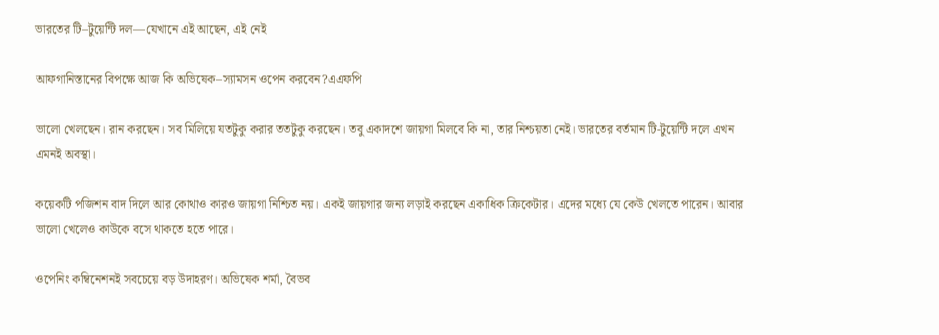ভারতের টি–টুয়েন্টি দল—যেখানে এই আছেন, এই নেই

আফগানিস্তানের বিপক্ষে আজ কি অভিষেক–স্যামসন ওপেন করবেন?এএফপি

ভালো খেলছেন। রান করছেন। সব মিলিয়ে যতটুকু করার ততটুকু করছেন। তবু একাদশে জায়গা মিলবে কি না, তার নিশ্চয়তা নেই। ভারতের বর্তমান টি-টুয়েন্টি দলে এখন এমনই অবস্থা।

কয়েকটি পজিশন বাদ দিলে আর কোথাও কারও জায়গা নিশ্চিত নয়। একই জায়গার জন্য লড়াই করছেন একাধিক ক্রিকেটার। এদের মধ্যে যে কেউ খেলতে পারেন। আবার ভালো খেলেও কাউকে বসে থাকতে হতে পারে।

ওপেনিং কম্বিনেশনই সবচেয়ে বড় উদাহরণ। অভিষেক শর্মা, বৈভব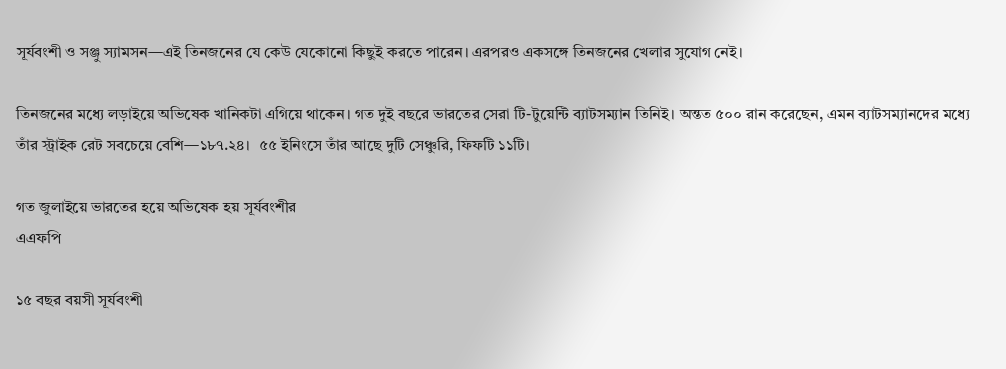সূর্যবংশী ও সঞ্জু স্যামসন—এই তিনজনের যে কেউ যেকোনো কিছুই করতে পারেন। এরপরও একসঙ্গে তিনজনের খেলার সুযোগ নেই।

তিনজনের মধ্যে লড়াইয়ে অভিষেক খানিকটা এগিয়ে থাকেন। গত দুই বছরে ভারতের সেরা টি-টুয়েন্টি ব্যাটসম্যান তিনিই। অন্তত ৫০০ রান করেছেন, এমন ব্যাটসম্যানদের মধ্যে তাঁর স্ট্রাইক রেট সবচেয়ে বেশি—১৮৭.২৪।  ৫৫ ইনিংসে তাঁর আছে দুটি সেঞ্চুরি, ফিফটি ১১টি।

গত জুলাইয়ে ভারতের হয়ে অভিষেক হয় সূর্যবংশীর
এএফপি

১৫ বছর বয়সী সূর্যবংশী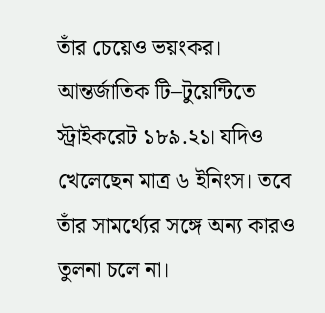তাঁর চেয়েও ভয়ংকর। আন্তর্জাতিক টি–টুয়েন্টিতে স্ট্রাইকরেট ১৮৯.২১। যদিও খেলেছেন মাত্র ৬ ইনিংস। তবে তাঁর সামর্থ্যের সঙ্গে অন্য কারও তুলনা চলে না।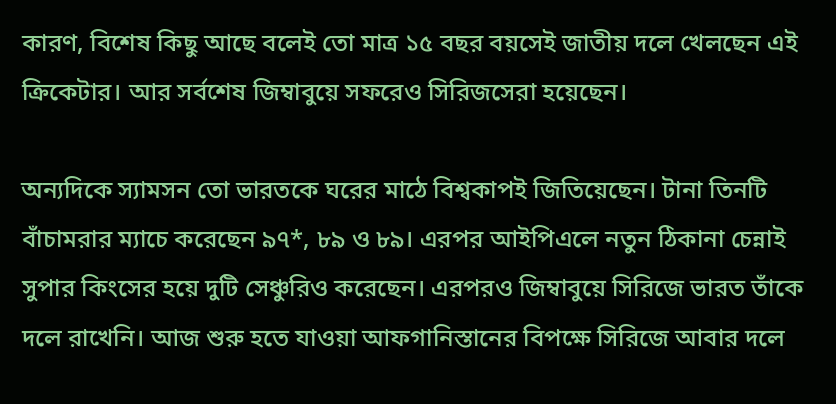কারণ, বিশেষ কিছু আছে বলেই তো মাত্র ১৫ বছর বয়সেই জাতীয় দলে খেলছেন এই ক্রিকেটার। আর সর্বশেষ জিম্বাবুয়ে সফরেও সিরিজসেরা হয়েছেন।

অন্যদিকে স্যামসন তো ভারতকে ঘরের মাঠে বিশ্বকাপই জিতিয়েছেন। টানা তিনটি বাঁচামরার ম্যাচে করেছেন ৯৭*, ৮৯ ও ৮৯। এরপর আইপিএলে নতুন ঠিকানা চেন্নাই সুপার কিংসের হয়ে দুটি সেঞ্চুরিও করেছেন। এরপরও জিম্বাবুয়ে সিরিজে ভারত তাঁকে দলে রাখেনি। আজ শুরু হতে যাওয়া আফগানিস্তানের বিপক্ষে সিরিজে আবার দলে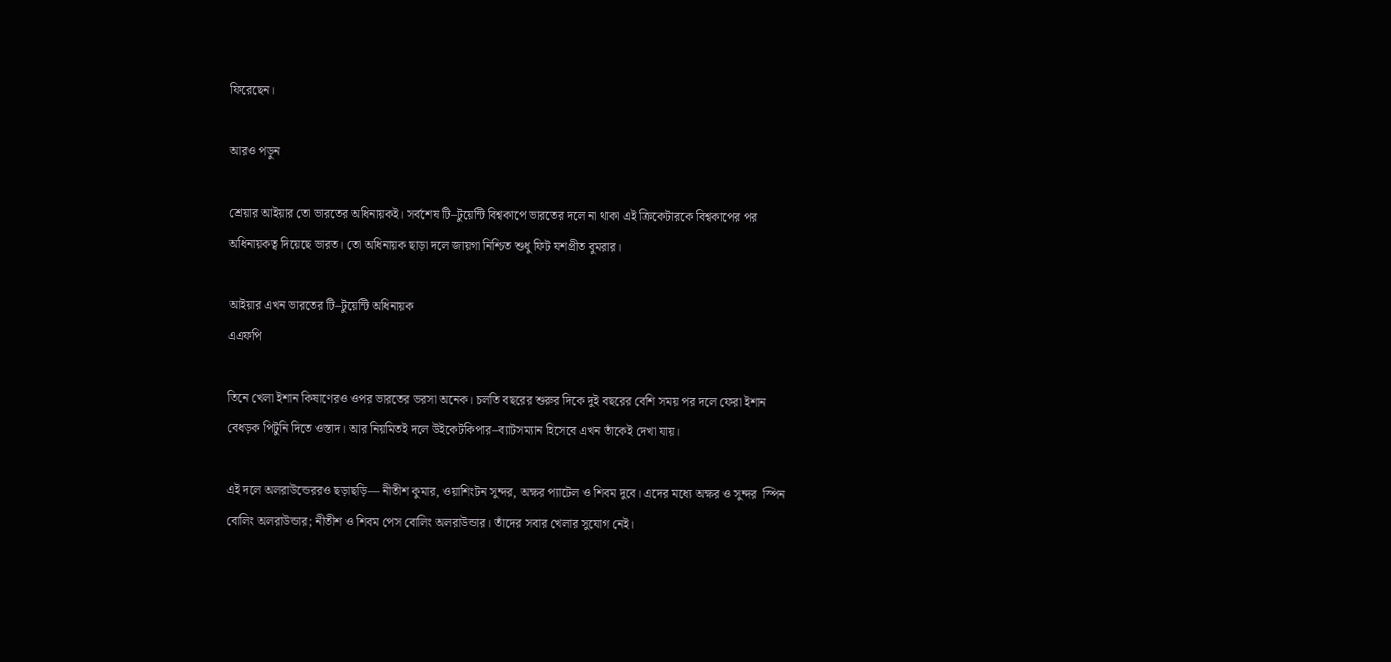ফিরেছেন।

আরও পড়ুন

শ্রেয়ার আইয়ার তো ভারতের অধিনায়কই। সর্বশেষ টি–টুয়েন্টি বিশ্বকাপে ভারতের দলে না থাকা এই ক্রিকেটারকে বিশ্বকাপের পর অধিনায়কত্ব দিয়েছে ভারত। তো অধিনায়ক ছাড়া দলে জায়গা নিশ্চিত শুধু ফিট যশপ্রীত বুমরার।

আইয়ার এখন ভারতের টি–টুয়েন্টি অধিনায়ক
এএফপি

তিনে খেলা ইশান কিষাণেরও ওপর ভারতের ভরসা অনেক। চলতি বছরের শুরুর দিকে দুই বছরের বেশি সময় পর দলে ফেরা ইশান বেধড়ক পিটুনি দিতে ওস্তাদ। আর নিয়মিতই দলে উইকেটকিপার–ব্যাটসম্যান হিসেবে এখন তাঁকেই দেখা যায়।

এই দলে অলরাউন্ডেররও ছড়াছড়ি— নীতীশ কুমার, ওয়াশিংটন সুন্দর, অক্ষর প্যাটেল ও শিবম দুবে। এদের মধ্যে অক্ষর ও সুন্দর  স্পিন বোলিং অলরাউন্ডার; নীতীশ ও শিবম পেস বোলিং অলরাউন্ডার। তাঁদের সবার খেলার সুযোগ নেই।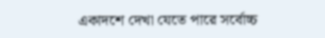একাদশে দেখা যেতে পারে সর্বোচ্চ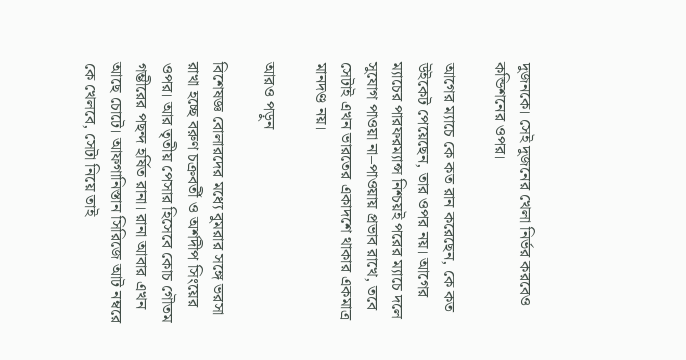দুজনকে। সেই দুজনের খেলা নির্ভর করবেও কন্ডিশনের ওপর।

আগের ম্যাচে কে কত রান করেছেন, কে কত উইকেট পেয়েছেন, তার ওপর নয়। আগের ম্যাচের পারফরম্যান্স নিশ্চয়ই পরের ম্যাচে দলে সুযোগ পাওয়া না–পাওয়ায় প্রভাব রাখে, তবে সেটাই এখন ভারতের একাদশে থাকার একমাত্র মানদণ্ড নয়।

আরও পড়ুন

বিশেষজ্ঞ বোলারদের মধ্যে বুমরার সঙ্গে ভরসা রাখা হচ্ছে বরুণ চক্রবর্তী ও অর্শদীপ সিংয়ের ওপর। আর তৃতীয় পেসার হিসেবে কোচ গৌতম গম্ভীরের পছন্দ হর্ষিত রানা। রানা আবার এখন আছে চোটে। আফগানিস্তান সিরিজে আট নম্বরে কে খেলবে, সেটা নিয়ে তাই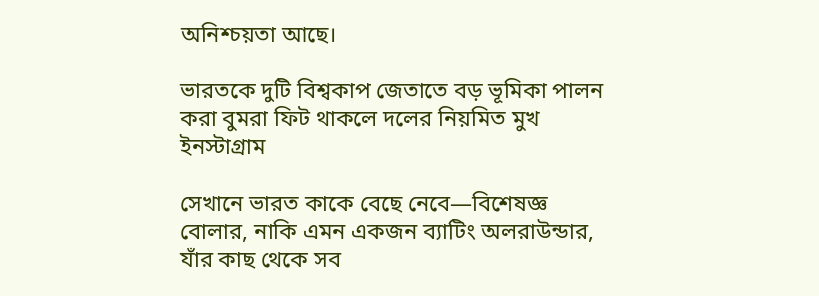অনিশ্চয়তা আছে।

ভারতকে দুটি বিশ্বকাপ জেতাতে বড় ভূমিকা পালন করা বুমরা ফিট থাকলে দলের নিয়মিত মুখ
ইনস্টাগ্রাম

সেখানে ভারত কাকে বেছে নেবে—বিশেষজ্ঞ বোলার, নাকি এমন একজন ব্যাটিং অলরাউন্ডার, যাঁর কাছ থেকে সব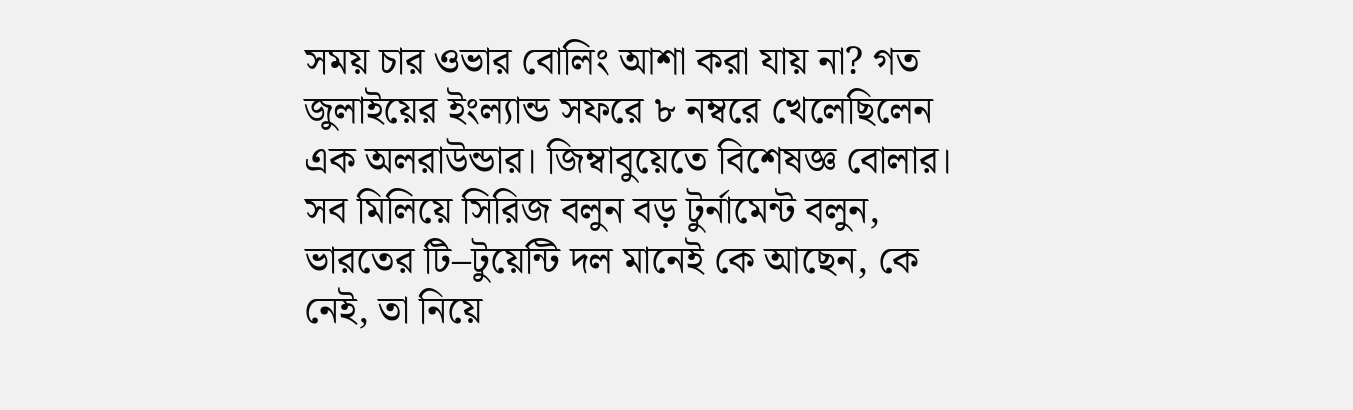সময় চার ওভার বোলিং আশা করা যায় না? গত জুলাইয়ের ইংল্যান্ড সফরে ৮ নম্বরে খেলেছিলেন এক অলরাউন্ডার। জিম্বাবুয়েতে বিশেষজ্ঞ বোলার। সব মিলিয়ে সিরিজ বলুন বড় টুর্নামেন্ট বলুন, ভারতের টি–টুয়েন্টি দল মানেই কে আছেন, কে নেই, তা নিয়ে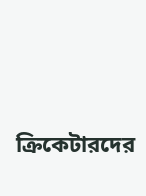ক্রিকেটারদের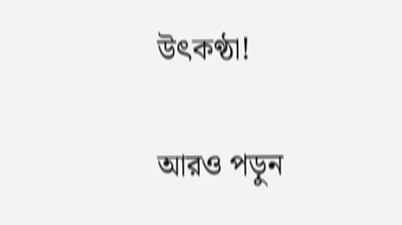উৎকণ্ঠা!

আরও পড়ুন